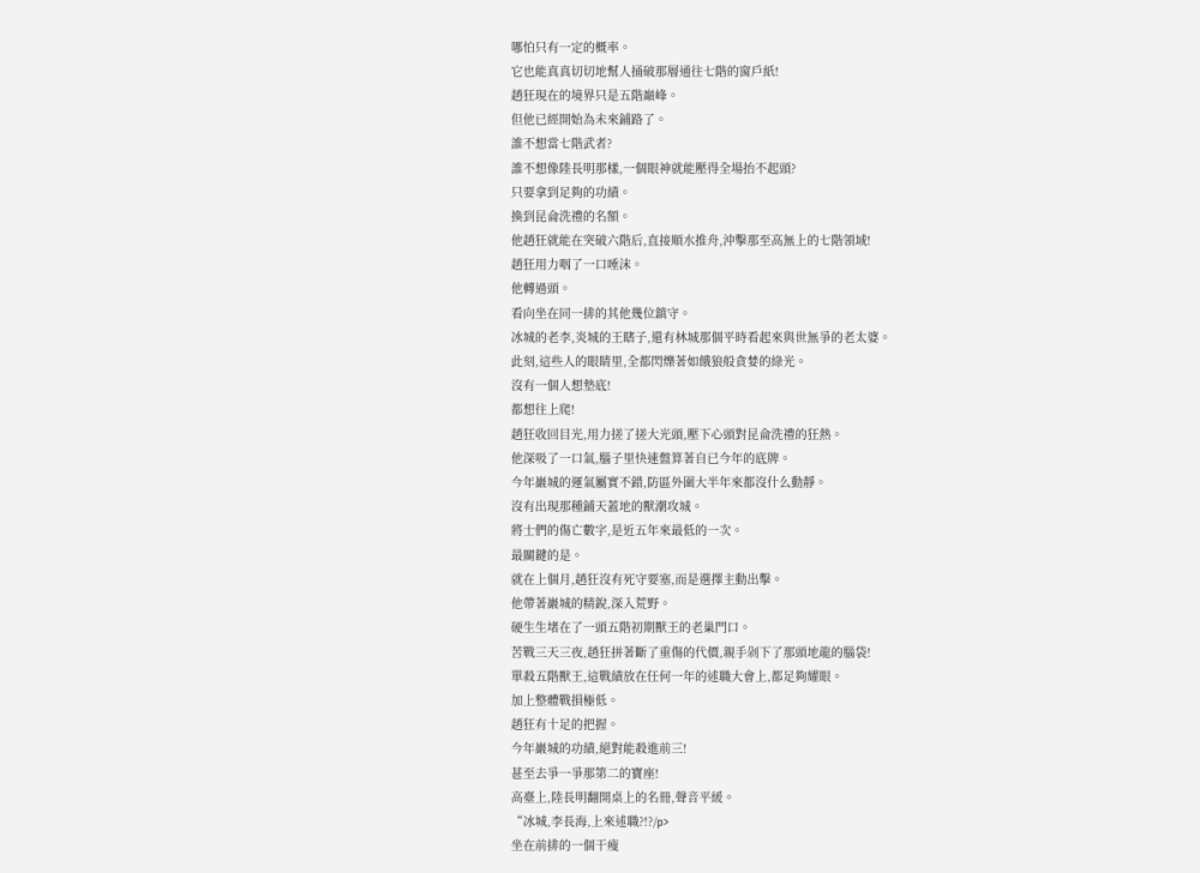哪怕只有一定的概率。
它也能真真切切地幫人捅破那層通往七階的窗戶紙!
趙狂現在的境界只是五階巔峰。
但他已經開始為未來鋪路了。
誰不想當七階武者?
誰不想像陸長明那樣,一個眼神就能壓得全場抬不起頭?
只要拿到足夠的功績。
換到昆侖洗禮的名額。
他趙狂就能在突破六階后,直接順水推舟,沖擊那至高無上的七階領域!
趙狂用力咽了一口唾沫。
他轉過頭。
看向坐在同一排的其他幾位鎮守。
冰城的老李,炎城的王瞎子,還有林城那個平時看起來與世無爭的老太婆。
此刻,這些人的眼睛里,全都閃爍著如餓狼般貪婪的綠光。
沒有一個人想墊底!
都想往上爬!
趙狂收回目光,用力搓了搓大光頭,壓下心頭對昆侖洗禮的狂熱。
他深吸了一口氣,腦子里快速盤算著自已今年的底牌。
今年巖城的運氣屬實不錯,防區外圍大半年來都沒什么動靜。
沒有出現那種鋪天蓋地的獸潮攻城。
將士們的傷亡數字,是近五年來最低的一次。
最關鍵的是。
就在上個月,趙狂沒有死守要塞,而是選擇主動出擊。
他帶著巖城的精銳,深入荒野。
硬生生堵在了一頭五階初期獸王的老巢門口。
苦戰三天三夜,趙狂拼著斷了重傷的代價,親手剁下了那頭地龍的腦袋!
單殺五階獸王,這戰績放在任何一年的述職大會上,都足夠耀眼。
加上整體戰損極低。
趙狂有十足的把握。
今年巖城的功績,絕對能殺進前三!
甚至去爭一爭那第二的寶座!
高臺上,陸長明翻開桌上的名冊,聲音平緩。
“冰城,李長海,上來述職?!?/p>
坐在前排的一個干瘦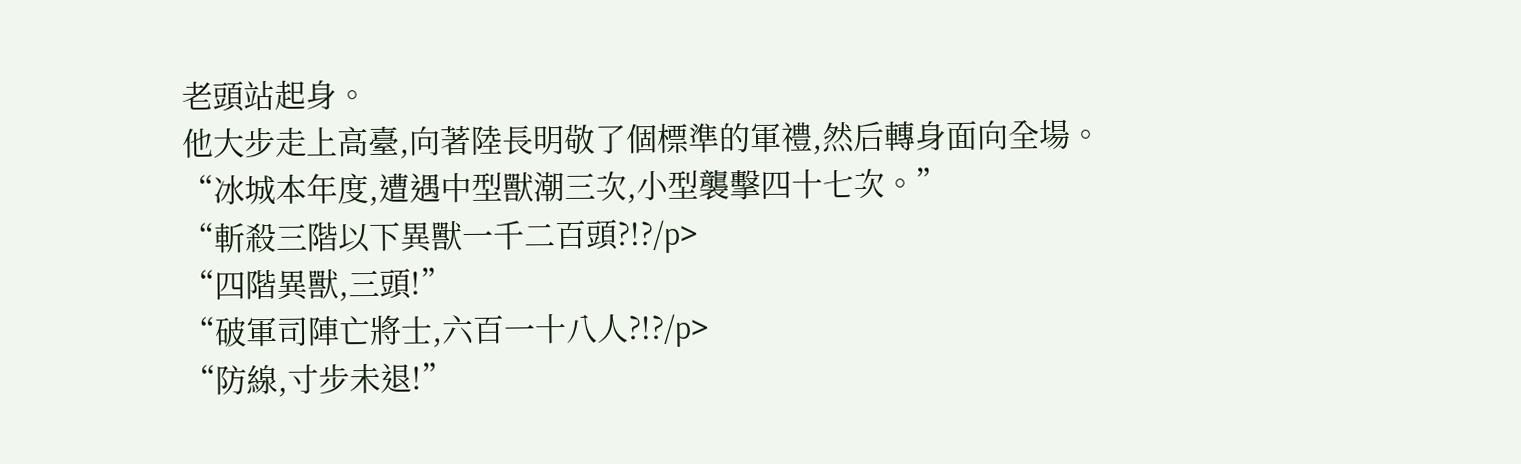老頭站起身。
他大步走上高臺,向著陸長明敬了個標準的軍禮,然后轉身面向全場。
“冰城本年度,遭遇中型獸潮三次,小型襲擊四十七次。”
“斬殺三階以下異獸一千二百頭?!?/p>
“四階異獸,三頭!”
“破軍司陣亡將士,六百一十八人?!?/p>
“防線,寸步未退!”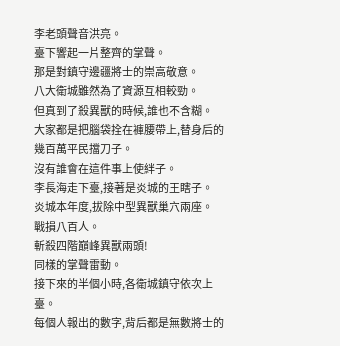李老頭聲音洪亮。
臺下響起一片整齊的掌聲。
那是對鎮守邊疆將士的崇高敬意。
八大衛城雖然為了資源互相較勁。
但真到了殺異獸的時候,誰也不含糊。
大家都是把腦袋拴在褲腰帶上,替身后的幾百萬平民擋刀子。
沒有誰會在這件事上使絆子。
李長海走下臺,接著是炎城的王瞎子。
炎城本年度,拔除中型異獸巢穴兩座。
戰損八百人。
斬殺四階巔峰異獸兩頭!
同樣的掌聲雷動。
接下來的半個小時,各衛城鎮守依次上臺。
每個人報出的數字,背后都是無數將士的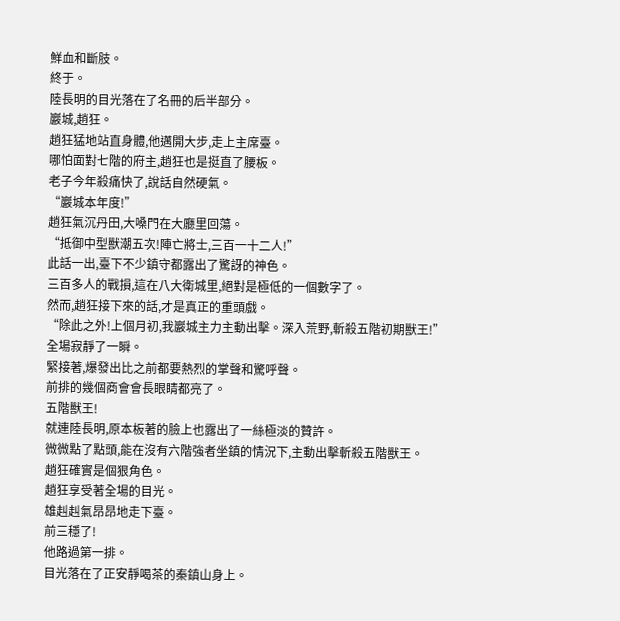鮮血和斷肢。
終于。
陸長明的目光落在了名冊的后半部分。
巖城,趙狂。
趙狂猛地站直身體,他邁開大步,走上主席臺。
哪怕面對七階的府主,趙狂也是挺直了腰板。
老子今年殺痛快了,說話自然硬氣。
“巖城本年度!”
趙狂氣沉丹田,大嗓門在大廳里回蕩。
“抵御中型獸潮五次!陣亡將士,三百一十二人!”
此話一出,臺下不少鎮守都露出了驚訝的神色。
三百多人的戰損,這在八大衛城里,絕對是極低的一個數字了。
然而,趙狂接下來的話,才是真正的重頭戲。
“除此之外!上個月初,我巖城主力主動出擊。深入荒野,斬殺五階初期獸王!”
全場寂靜了一瞬。
緊接著,爆發出比之前都要熱烈的掌聲和驚呼聲。
前排的幾個商會會長眼睛都亮了。
五階獸王!
就連陸長明,原本板著的臉上也露出了一絲極淡的贊許。
微微點了點頭,能在沒有六階強者坐鎮的情況下,主動出擊斬殺五階獸王。
趙狂確實是個狠角色。
趙狂享受著全場的目光。
雄赳赳氣昂昂地走下臺。
前三穩了!
他路過第一排。
目光落在了正安靜喝茶的秦鎮山身上。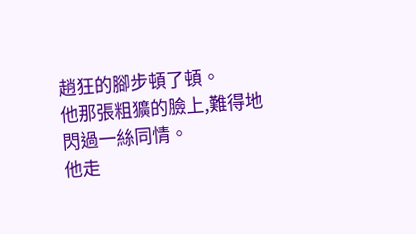趙狂的腳步頓了頓。
他那張粗獷的臉上,難得地閃過一絲同情。
他走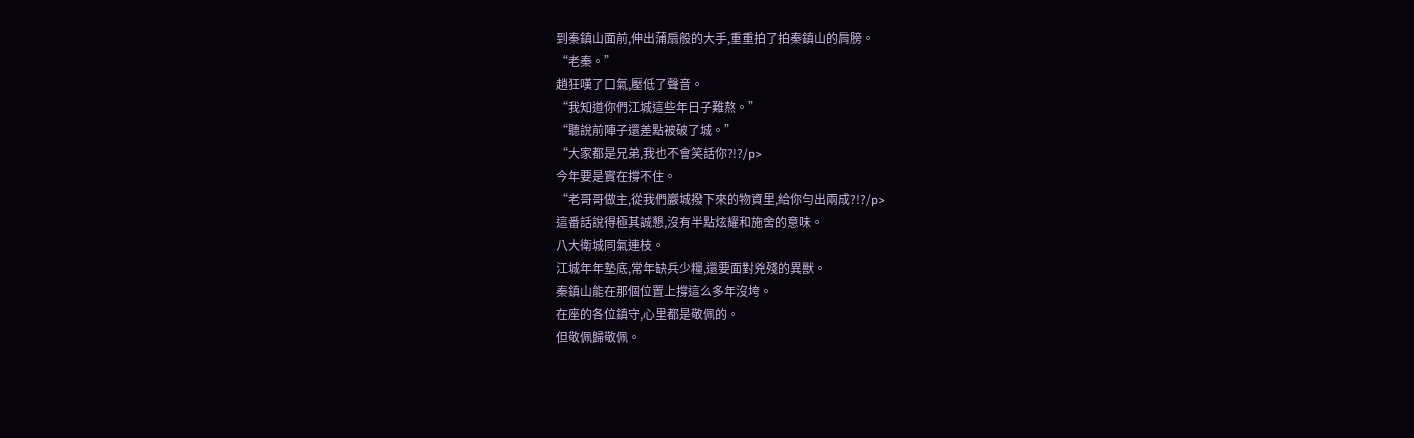到秦鎮山面前,伸出蒲扇般的大手,重重拍了拍秦鎮山的肩膀。
“老秦。”
趙狂嘆了口氣,壓低了聲音。
“我知道你們江城這些年日子難熬。”
“聽說前陣子還差點被破了城。”
“大家都是兄弟,我也不會笑話你?!?/p>
今年要是實在撐不住。
“老哥哥做主,從我們巖城撥下來的物資里,給你勻出兩成?!?/p>
這番話說得極其誠懇,沒有半點炫耀和施舍的意味。
八大衛城同氣連枝。
江城年年墊底,常年缺兵少糧,還要面對兇殘的異獸。
秦鎮山能在那個位置上撐這么多年沒垮。
在座的各位鎮守,心里都是敬佩的。
但敬佩歸敬佩。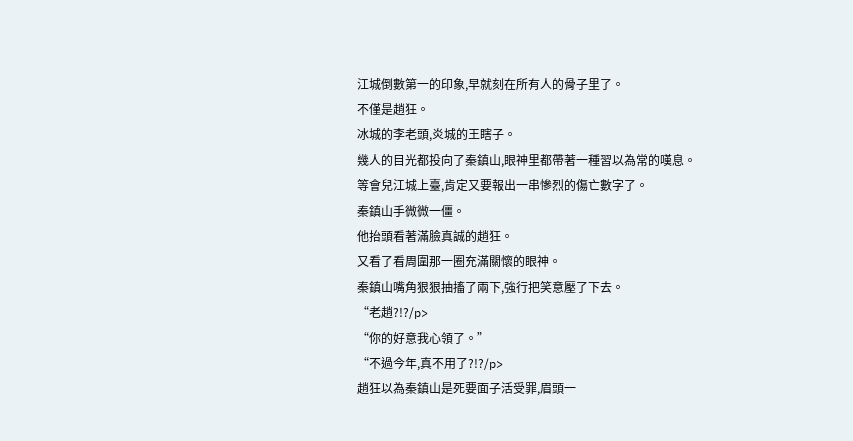江城倒數第一的印象,早就刻在所有人的骨子里了。
不僅是趙狂。
冰城的李老頭,炎城的王瞎子。
幾人的目光都投向了秦鎮山,眼神里都帶著一種習以為常的嘆息。
等會兒江城上臺,肯定又要報出一串慘烈的傷亡數字了。
秦鎮山手微微一僵。
他抬頭看著滿臉真誠的趙狂。
又看了看周圍那一圈充滿關懷的眼神。
秦鎮山嘴角狠狠抽搐了兩下,強行把笑意壓了下去。
“老趙?!?/p>
“你的好意我心領了。”
“不過今年,真不用了?!?/p>
趙狂以為秦鎮山是死要面子活受罪,眉頭一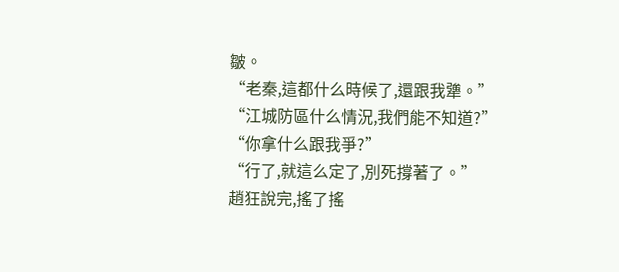皺。
“老秦,這都什么時候了,還跟我犟。”
“江城防區什么情況,我們能不知道?”
“你拿什么跟我爭?”
“行了,就這么定了,別死撐著了。”
趙狂說完,搖了搖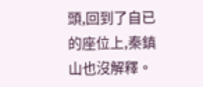頭,回到了自已的座位上,秦鎮山也沒解釋。